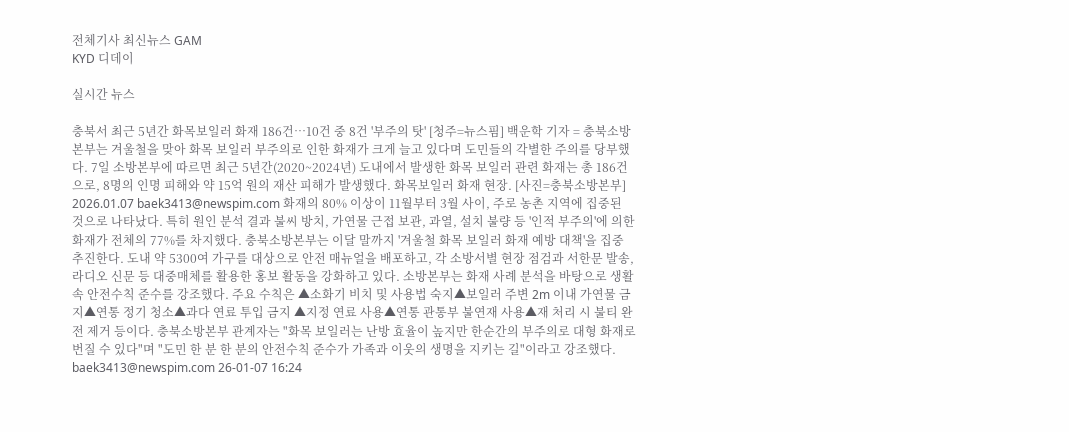전체기사 최신뉴스 GAM
KYD 디데이

실시간 뉴스

충북서 최근 5년간 화목보일러 화재 186건…10건 중 8건 '부주의 탓' [청주=뉴스핌] 백운학 기자 = 충북소방본부는 겨울철을 맞아 화목 보일러 부주의로 인한 화재가 크게 늘고 있다며 도민들의 각별한 주의를 당부했다. 7일 소방본부에 따르면 최근 5년간(2020~2024년) 도내에서 발생한 화목 보일러 관련 화재는 총 186건으로, 8명의 인명 피해와 약 15억 원의 재산 피해가 발생했다. 화목보일러 화재 현장. [사진=충북소방본부] 2026.01.07 baek3413@newspim.com 화재의 80% 이상이 11월부터 3월 사이, 주로 농촌 지역에 집중된 것으로 나타났다. 특히 원인 분석 결과 불씨 방치, 가연물 근접 보관, 과열, 설치 불량 등 '인적 부주의'에 의한 화재가 전체의 77%를 차지했다. 충북소방본부는 이달 말까지 '겨울철 화목 보일러 화재 예방 대책'을 집중 추진한다. 도내 약 5300여 가구를 대상으로 안전 매뉴얼을 배포하고, 각 소방서별 현장 점검과 서한문 발송, 라디오 신문 등 대중매체를 활용한 홍보 활동을 강화하고 있다. 소방본부는 화재 사례 분석을 바탕으로 생활 속 안전수칙 준수를 강조했다. 주요 수칙은 ▲소화기 비치 및 사용법 숙지▲보일러 주변 2m 이내 가연물 금지▲연통 정기 청소▲과다 연료 투입 금지 ▲지정 연료 사용▲연통 관통부 불연재 사용▲재 처리 시 불티 완전 제거 등이다. 충북소방본부 관계자는 "화목 보일러는 난방 효율이 높지만 한순간의 부주의로 대형 화재로 번질 수 있다"며 "도민 한 분 한 분의 안전수칙 준수가 가족과 이웃의 생명을 지키는 길"이라고 강조했다. baek3413@newspim.com 26-01-07 16:24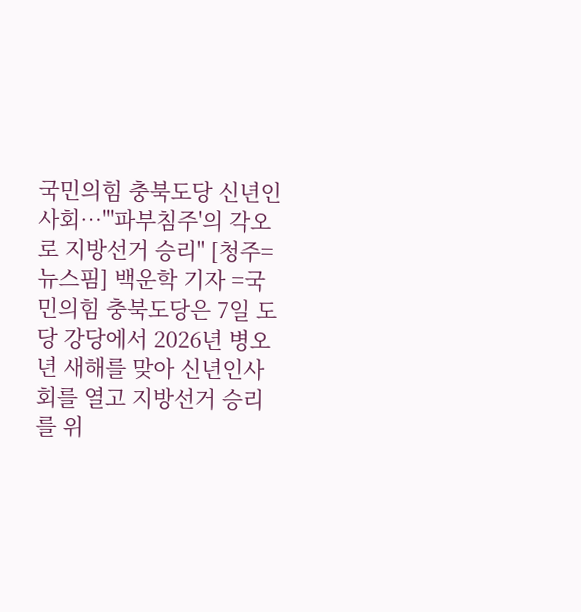국민의힘 충북도당 신년인사회…"'파부침주'의 각오로 지방선거 승리" [청주=뉴스핌] 백운학 기자 =국민의힘 충북도당은 7일 도당 강당에서 2026년 병오년 새해를 맞아 신년인사회를 열고 지방선거 승리를 위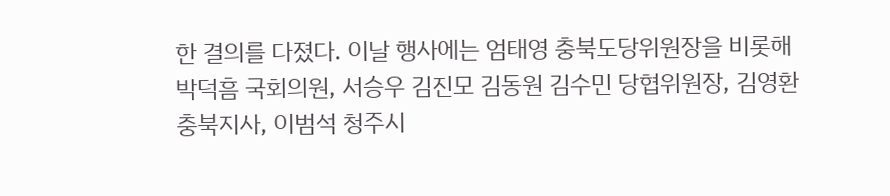한 결의를 다졌다. 이날 행사에는 엄태영 충북도당위원장을 비롯해 박덕흠 국회의원, 서승우 김진모 김동원 김수민 당협위원장, 김영환 충북지사, 이범석 청주시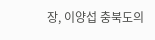장, 이양섭 충북도의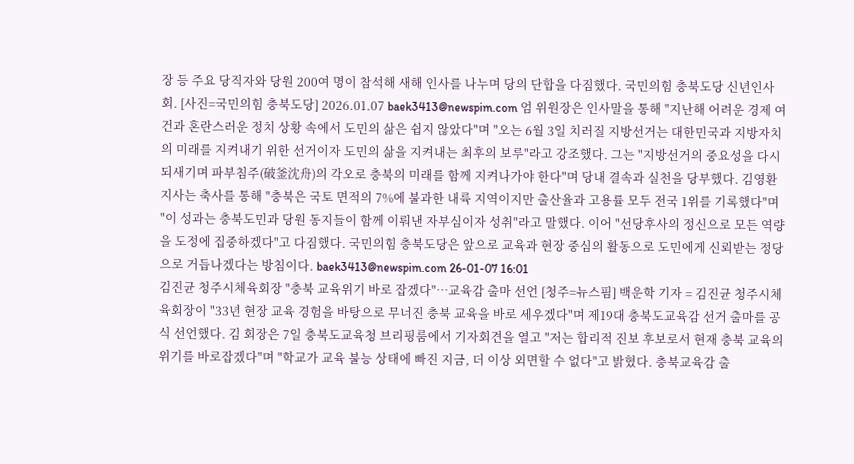장 등 주요 당직자와 당원 200여 명이 참석해 새해 인사를 나누며 당의 단합을 다짐했다. 국민의힘 충북도당 신년인사회. [사진=국민의힘 충북도당] 2026.01.07 baek3413@newspim.com 엄 위원장은 인사말을 통해 "지난해 어려운 경제 여건과 혼란스러운 정치 상황 속에서 도민의 삶은 쉽지 않았다"며 "오는 6월 3일 치러질 지방선거는 대한민국과 지방자치의 미래를 지켜내기 위한 선거이자 도민의 삶을 지켜내는 최후의 보루"라고 강조했다. 그는 "지방선거의 중요성을 다시 되새기며 파부침주(破釜沈舟)의 각오로 충북의 미래를 함께 지켜나가야 한다"며 당내 결속과 실천을 당부했다. 김영환 지사는 축사를 통해 "충북은 국토 면적의 7%에 불과한 내륙 지역이지만 출산율과 고용률 모두 전국 1위를 기록했다"며 "이 성과는 충북도민과 당원 동지들이 함께 이뤄낸 자부심이자 성취"라고 말했다. 이어 "선당후사의 정신으로 모든 역량을 도정에 집중하겠다"고 다짐했다. 국민의힘 충북도당은 앞으로 교육과 현장 중심의 활동으로 도민에게 신뢰받는 정당으로 거듭나겠다는 방침이다. baek3413@newspim.com 26-01-07 16:01
김진균 청주시체육회장 "충북 교육위기 바로 잡겠다"…교육감 출마 선언 [청주=뉴스핌] 백운학 기자 = 김진균 청주시체육회장이 "33년 현장 교육 경험을 바탕으로 무너진 충북 교육을 바로 세우겠다"며 제19대 충북도교육감 선거 출마를 공식 선언했다. 김 회장은 7일 충북도교육청 브리핑룸에서 기자회견을 열고 "저는 합리적 진보 후보로서 현재 충북 교육의 위기를 바로잡겠다"며 "학교가 교육 불능 상태에 빠진 지금, 더 이상 외면할 수 없다"고 밝혔다. 충북교육감 출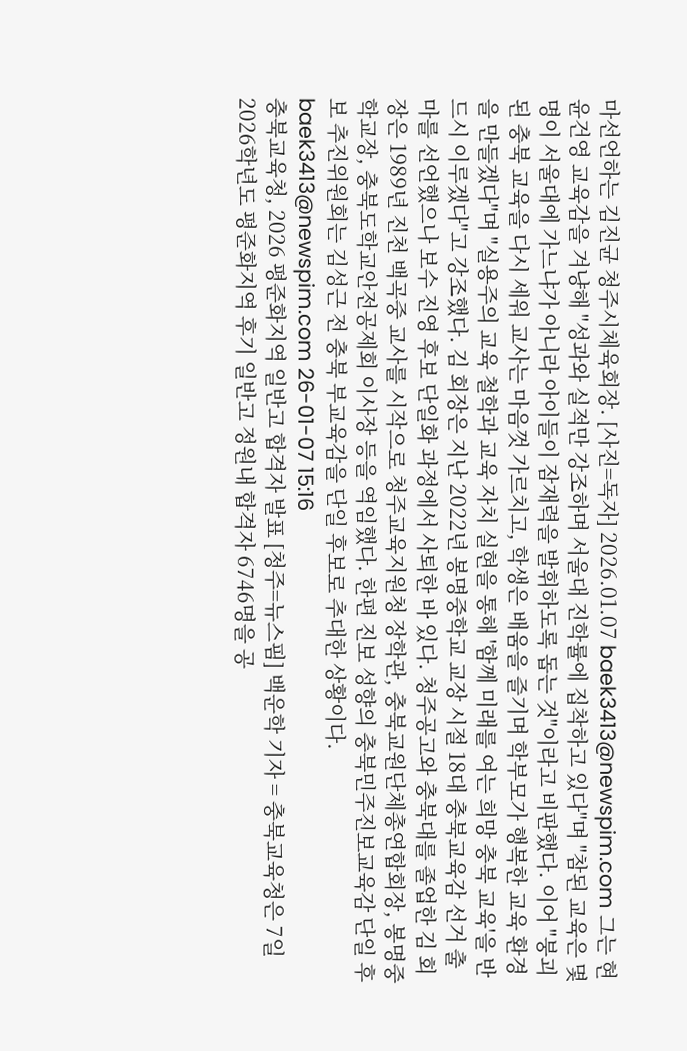마선언하는 김진균 청주시체육회장. [사진=독자] 2026.01.07 baek3413@newspim.com 그는 현 윤건영 교육감을 겨냥해 "성과와 실적만 강조하며 서울대 진학률에 집착하고 있다"며 "참된 교육은 몇 명이 서울대에 가느냐가 아니라 아이들이 잠재력을 발휘하도록 돕는 것"이라고 비판했다. 이어 "붕괴된 충북 교육을 다시 세워 교사는 마음껏 가르치고, 학생은 배움을 즐기며 학부모가 행복한 교육 환경을 만들겠다"며 "실용주의 교육 철학과 교육 자치 실현을 통해 '함께 미래를 여는 희망 충북 교육'을 반드시 이루겠다"고 강조했다. 김 회장은 지난 2022년 봉명중학교 교장 시절 18대 충북교육감 선거 출마를 선언했으나 보수 진영 후보 단일화 과정에서 사퇴한 바 있다. 청주공고와 충북대를 졸업한 김 회장은 1989년 진천 백곡중 교사를 시작으로 청주교육지원청 장학관, 충북교원단체총연합회장, 봉명중학교장, 충북도학교안전공제회 이사장 등을 역임했다. 한편 진보 성향의 충북민주진보교육감 단일 후보 추진위원회는 김성근 전 충북 부교육감을 단일 후보로 추대한 상황이다. baek3413@newspim.com 26-01-07 15:16
충북교육청, 2026 평준화지역 일반고 합격자 발표 [청주=뉴스핌] 백운학 기자 = 충북교육청은 7일 2026학년도 평준화지역 후기 일반고 정원내 합격자 6746명을 공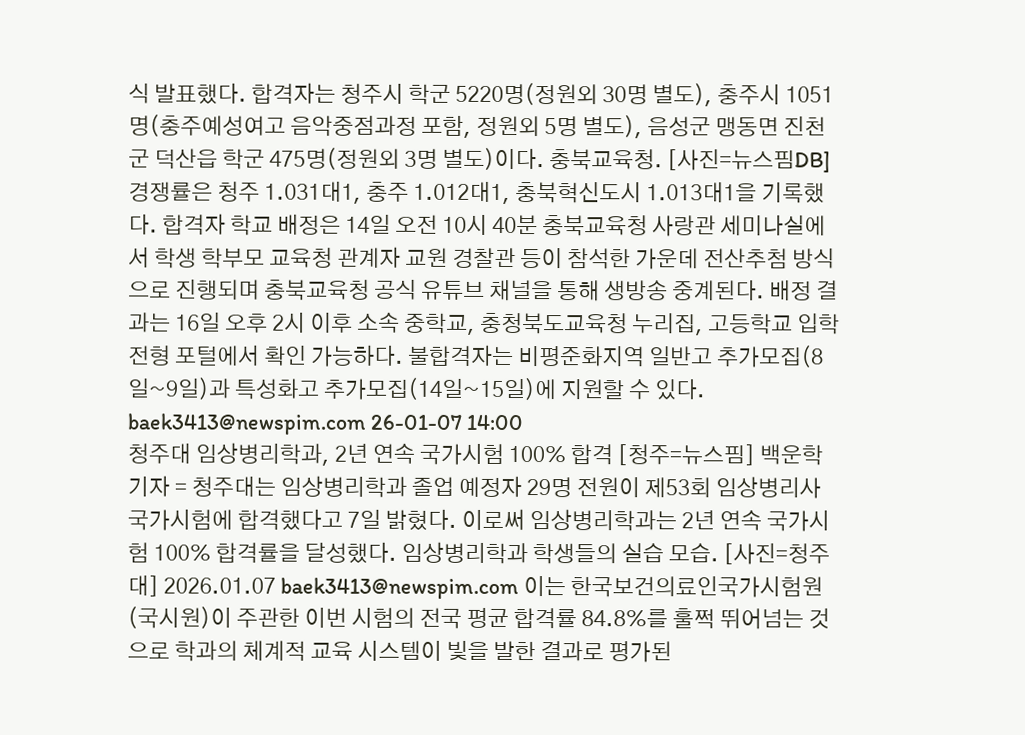식 발표했다. 합격자는 청주시 학군 5220명(정원외 30명 별도), 충주시 1051명(충주예성여고 음악중점과정 포함, 정원외 5명 별도), 음성군 맹동면 진천군 덕산읍 학군 475명(정원외 3명 별도)이다. 충북교육청. [사진=뉴스핌DB] 경쟁률은 청주 1.031대1, 충주 1.012대1, 충북혁신도시 1.013대1을 기록했다. 합격자 학교 배정은 14일 오전 10시 40분 충북교육청 사랑관 세미나실에서 학생 학부모 교육청 관계자 교원 경찰관 등이 참석한 가운데 전산추첨 방식으로 진행되며 충북교육청 공식 유튜브 채널을 통해 생방송 중계된다. 배정 결과는 16일 오후 2시 이후 소속 중학교, 충청북도교육청 누리집, 고등학교 입학전형 포털에서 확인 가능하다. 불합격자는 비평준화지역 일반고 추가모집(8일~9일)과 특성화고 추가모집(14일~15일)에 지원할 수 있다. baek3413@newspim.com 26-01-07 14:00
청주대 임상병리학과, 2년 연속 국가시험 100% 합격 [청주=뉴스핌] 백운학 기자 = 청주대는 임상병리학과 졸업 예정자 29명 전원이 제53회 임상병리사 국가시험에 합격했다고 7일 밝혔다. 이로써 임상병리학과는 2년 연속 국가시험 100% 합격률을 달성했다. 임상병리학과 학생들의 실습 모습. [사진=청주대] 2026.01.07 baek3413@newspim.com 이는 한국보건의료인국가시험원(국시원)이 주관한 이번 시험의 전국 평균 합격률 84.8%를 훌쩍 뛰어넘는 것으로 학과의 체계적 교육 시스템이 빛을 발한 결과로 평가된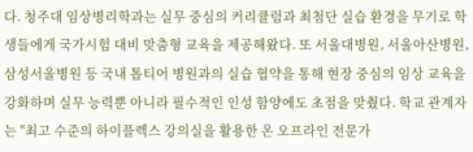다. 청주대 임상병리학과는 실무 중심의 커리큘럼과 최첨단 실습 환경을 무기로 학생들에게 국가시험 대비 맞춤형 교육을 제공해왔다. 또 서울대병원, 서울아산병원, 삼성서울병원 등 국내 톱티어 병원과의 실습 협약을 통해 현장 중심의 임상 교육을 강화하며 실무 능력뿐 아니라 필수적인 인성 함양에도 초점을 맞췄다. 학교 관계자는 "최고 수준의 하이플렉스 강의실을 활용한 온 오프라인 전문가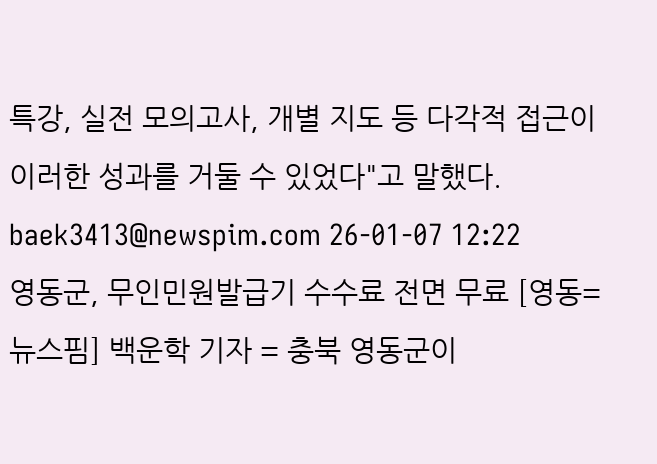특강, 실전 모의고사, 개별 지도 등 다각적 접근이 이러한 성과를 거둘 수 있었다"고 말했다. baek3413@newspim.com 26-01-07 12:22
영동군, 무인민원발급기 수수료 전면 무료 [영동=뉴스핌] 백운학 기자 = 충북 영동군이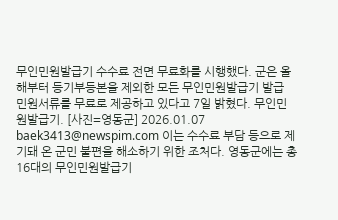무인민원발급기 수수료 전면 무료화를 시행했다. 군은 올해부터 등기부등본을 제외한 모든 무인민원발급기 발급 민원서류를 무료로 제공하고 있다고 7일 밝혔다. 무인민원발급기. [사진=영동군] 2026.01.07 baek3413@newspim.com 이는 수수료 부담 등으로 제기돼 온 군민 불편을 해소하기 위한 조처다. 영동군에는 총 16대의 무인민원발급기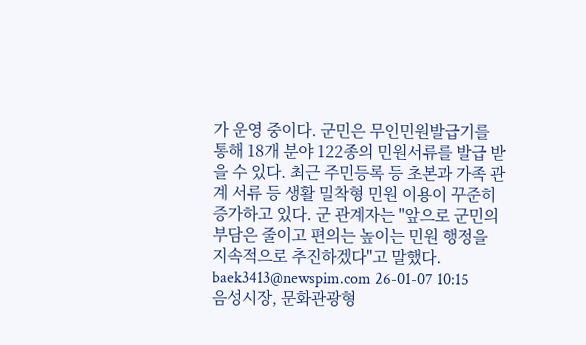가 운영 중이다. 군민은 무인민원발급기를 통해 18개 분야 122종의 민원서류를 발급 받을 수 있다. 최근 주민등록 등 초본과 가족 관계 서류 등 생활 밀착형 민원 이용이 꾸준히 증가하고 있다. 군 관계자는 "앞으로 군민의 부담은 줄이고 편의는 높이는 민원 행정을 지속적으로 추진하겠다"고 말했다. baek3413@newspim.com 26-01-07 10:15
음성시장, 문화관광형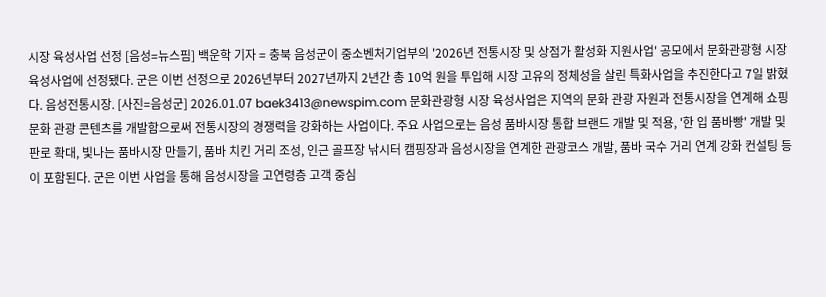시장 육성사업 선정 [음성=뉴스핌] 백운학 기자 = 충북 음성군이 중소벤처기업부의 '2026년 전통시장 및 상점가 활성화 지원사업' 공모에서 문화관광형 시장 육성사업에 선정됐다. 군은 이번 선정으로 2026년부터 2027년까지 2년간 총 10억 원을 투입해 시장 고유의 정체성을 살린 특화사업을 추진한다고 7일 밝혔다. 음성전통시장. [사진=음성군] 2026.01.07 baek3413@newspim.com 문화관광형 시장 육성사업은 지역의 문화 관광 자원과 전통시장을 연계해 쇼핑 문화 관광 콘텐츠를 개발함으로써 전통시장의 경쟁력을 강화하는 사업이다. 주요 사업으로는 음성 품바시장 통합 브랜드 개발 및 적용, '한 입 품바빵' 개발 및 판로 확대, 빛나는 품바시장 만들기, 품바 치킨 거리 조성, 인근 골프장 낚시터 캠핑장과 음성시장을 연계한 관광코스 개발, 품바 국수 거리 연계 강화 컨설팅 등이 포함된다. 군은 이번 사업을 통해 음성시장을 고연령층 고객 중심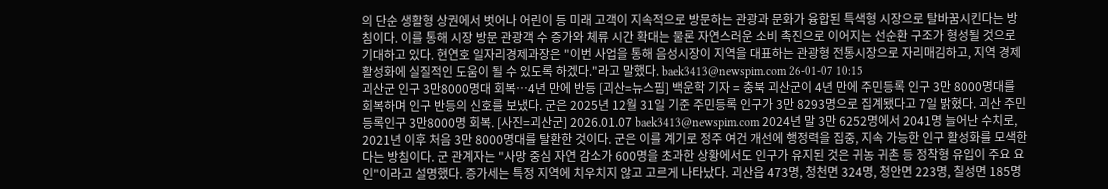의 단순 생활형 상권에서 벗어나 어린이 등 미래 고객이 지속적으로 방문하는 관광과 문화가 융합된 특색형 시장으로 탈바꿈시킨다는 방침이다. 이를 통해 시장 방문 관광객 수 증가와 체류 시간 확대는 물론 자연스러운 소비 촉진으로 이어지는 선순환 구조가 형성될 것으로 기대하고 있다. 현연호 일자리경제과장은 "이번 사업을 통해 음성시장이 지역을 대표하는 관광형 전통시장으로 자리매김하고, 지역 경제 활성화에 실질적인 도움이 될 수 있도록 하겠다."라고 말했다. baek3413@newspim.com 26-01-07 10:15
괴산군 인구 3만8000명대 회복…4년 만에 반등 [괴산=뉴스핌] 백운학 기자 = 충북 괴산군이 4년 만에 주민등록 인구 3만 8000명대를 회복하며 인구 반등의 신호를 보냈다. 군은 2025년 12월 31일 기준 주민등록 인구가 3만 8293명으로 집계됐다고 7일 밝혔다. 괴산 주민등록인구 3만8000명 회복. [사진=괴산군] 2026.01.07 baek3413@newspim.com 2024년 말 3만 6252명에서 2041명 늘어난 수치로, 2021년 이후 처음 3만 8000명대를 탈환한 것이다. 군은 이를 계기로 정주 여건 개선에 행정력을 집중, 지속 가능한 인구 활성화를 모색한다는 방침이다. 군 관계자는 "사망 중심 자연 감소가 600명을 초과한 상황에서도 인구가 유지된 것은 귀농 귀촌 등 정착형 유입이 주요 요인"이라고 설명했다. 증가세는 특정 지역에 치우치지 않고 고르게 나타났다. 괴산읍 473명, 청천면 324명, 청안면 223명, 칠성면 185명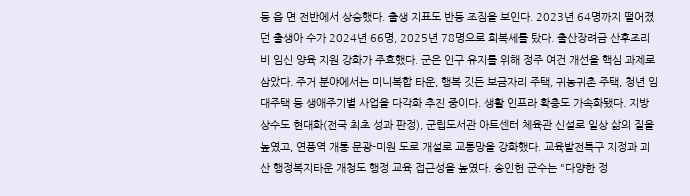등 읍 면 전반에서 상승했다. 출생 지표도 반등 조짐을 보인다. 2023년 64명까지 떨어졌던 출생아 수가 2024년 66명, 2025년 78명으로 회복세를 탔다. 출산장려금 산후조리비 임신 양육 지원 강화가 주효했다. 군은 인구 유지를 위해 정주 여건 개선을 핵심 과제로 삼았다. 주거 분야에서는 미니복합 타운, 행복 깃든 보금자리 주택, 귀농귀촌 주택, 청년 임대주택 등 생애주기별 사업을 다각화 추진 중이다. 생활 인프라 확충도 가속화됐다. 지방 상수도 현대화(전국 최초 성과 판정), 군립도서관 아트센터 체육관 신설로 일상 삶의 질을 높였고, 연풍역 개통 문광-미원 도로 개설로 교통망을 강화했다. 교육발전특구 지정과 괴산 행정복지타운 개청도 행정 교육 접근성을 높였다. 송인헌 군수는 "다양한 정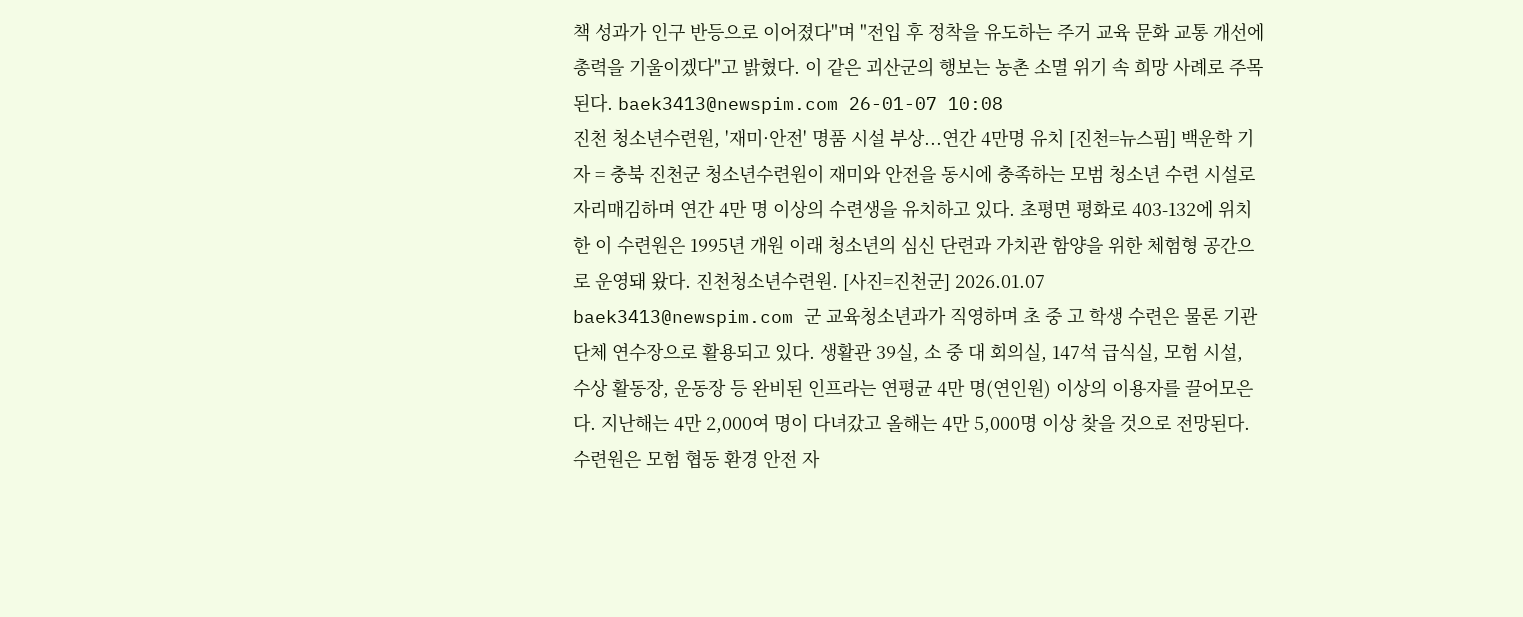책 성과가 인구 반등으로 이어졌다"며 "전입 후 정착을 유도하는 주거 교육 문화 교통 개선에 총력을 기울이겠다"고 밝혔다. 이 같은 괴산군의 행보는 농촌 소멸 위기 속 희망 사례로 주목된다. baek3413@newspim.com 26-01-07 10:08
진천 청소년수련원, '재미·안전' 명품 시설 부상...연간 4만명 유치 [진천=뉴스핌] 백운학 기자 = 충북 진천군 청소년수련원이 재미와 안전을 동시에 충족하는 모범 청소년 수련 시설로 자리매김하며 연간 4만 명 이상의 수련생을 유치하고 있다. 초평면 평화로 403-132에 위치한 이 수련원은 1995년 개원 이래 청소년의 심신 단련과 가치관 함양을 위한 체험형 공간으로 운영돼 왔다. 진천청소년수련원. [사진=진천군] 2026.01.07 baek3413@newspim.com 군 교육청소년과가 직영하며 초 중 고 학생 수련은 물론 기관 단체 연수장으로 활용되고 있다. 생활관 39실, 소 중 대 회의실, 147석 급식실, 모험 시설, 수상 활동장, 운동장 등 완비된 인프라는 연평균 4만 명(연인원) 이상의 이용자를 끌어모은다. 지난해는 4만 2,000여 명이 다녀갔고 올해는 4만 5,000명 이상 찾을 것으로 전망된다. 수련원은 모험 협동 환경 안전 자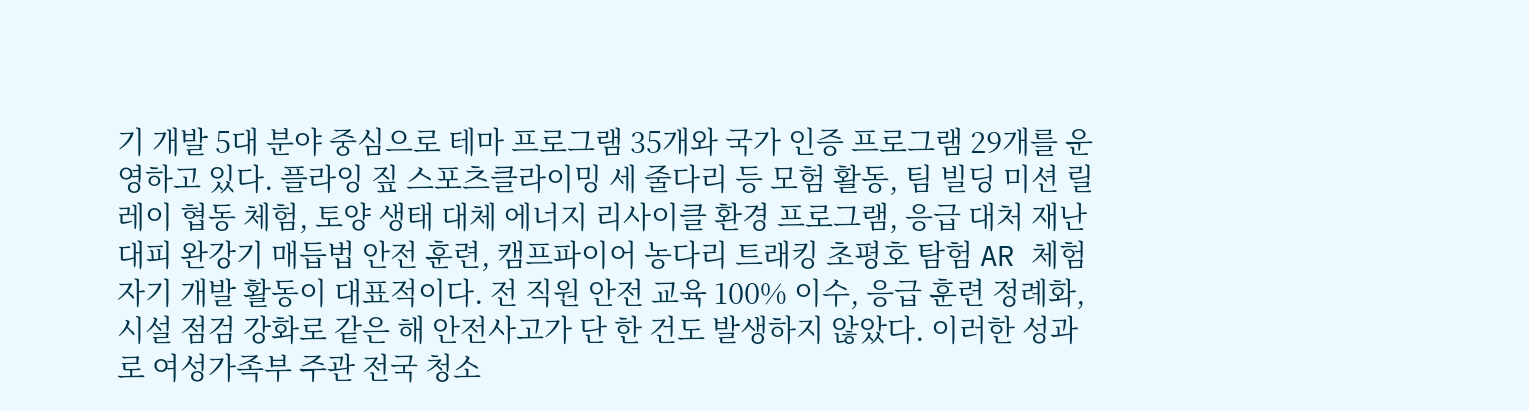기 개발 5대 분야 중심으로 테마 프로그램 35개와 국가 인증 프로그램 29개를 운영하고 있다. 플라잉 짚 스포츠클라이밍 세 줄다리 등 모험 활동, 팀 빌딩 미션 릴레이 협동 체험, 토양 생태 대체 에너지 리사이클 환경 프로그램, 응급 대처 재난 대피 완강기 매듭법 안전 훈련, 캠프파이어 농다리 트래킹 초평호 탐험 AR 체험 자기 개발 활동이 대표적이다. 전 직원 안전 교육 100% 이수, 응급 훈련 정례화, 시설 점검 강화로 같은 해 안전사고가 단 한 건도 발생하지 않았다. 이러한 성과로 여성가족부 주관 전국 청소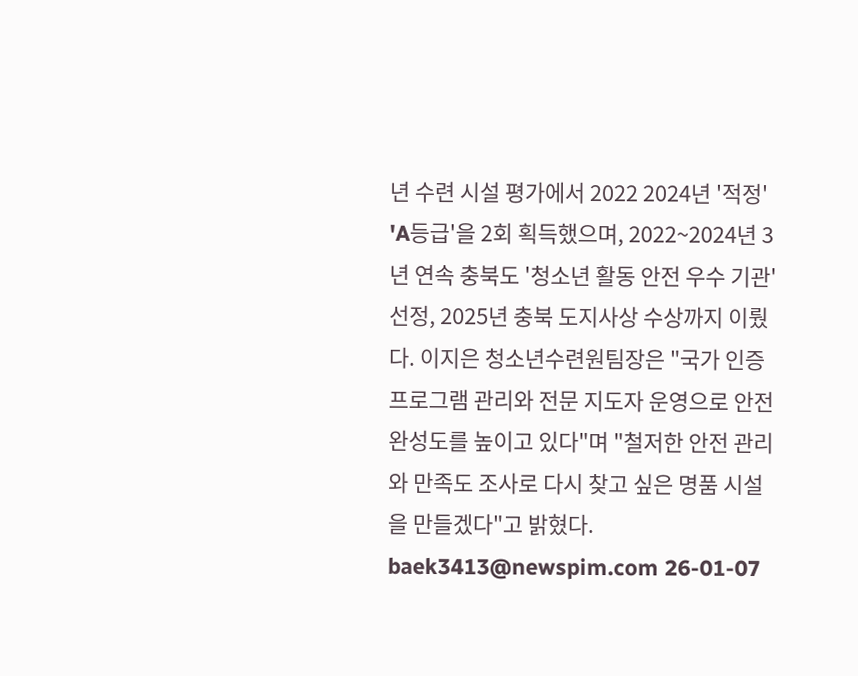년 수련 시설 평가에서 2022 2024년 '적정' 'A등급'을 2회 획득했으며, 2022~2024년 3년 연속 충북도 '청소년 활동 안전 우수 기관' 선정, 2025년 충북 도지사상 수상까지 이뤘다. 이지은 청소년수련원팀장은 "국가 인증 프로그램 관리와 전문 지도자 운영으로 안전 완성도를 높이고 있다"며 "철저한 안전 관리와 만족도 조사로 다시 찾고 싶은 명품 시설을 만들겠다"고 밝혔다. baek3413@newspim.com 26-01-07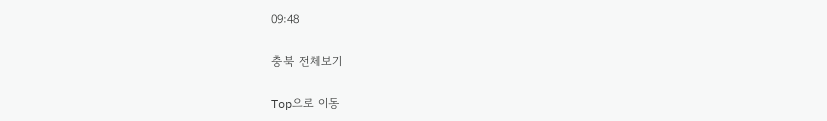09:48

충북 전체보기

Top으로 이동